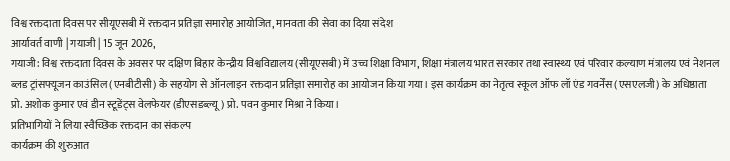विश्व रक्तदाता दिवस पर सीयूएसबी में रक्तदान प्रतिज्ञा समारोह आयोजित, मानवता की सेवा का दिया संदेश
आर्यावर्त वाणी | गयाजी | 15 जून 2026,
गयाजी: विश्व रक्तदाता दिवस के अवसर पर दक्षिण बिहार केन्द्रीय विश्वविद्यालय (सीयूएसबी) में उच्च शिक्षा विभाग, शिक्षा मंत्रालय भारत सरकार तथा स्वास्थ्य एवं परिवार कल्याण मंत्रालय एवं नेशनल ब्लड ट्रांसफ्यूजन काउंसिल (एनबीटीसी) के सहयोग से ऑनलाइन रक्तदान प्रतिज्ञा समारोह का आयोजन किया गया। इस कार्यक्रम का नेतृत्व स्कूल ऑफ लॉ एंड गवर्नेंस (एसएलजी) के अधिष्ठाता प्रो. अशोक कुमार एवं डीन स्टूडेंट्स वेलफेयर (डीएसडब्ल्यू) प्रो. पवन कुमार मिश्रा ने किया।
प्रतिभागियों ने लिया स्वैच्छिक रक्तदान का संकल्प
कार्यक्रम की शुरुआत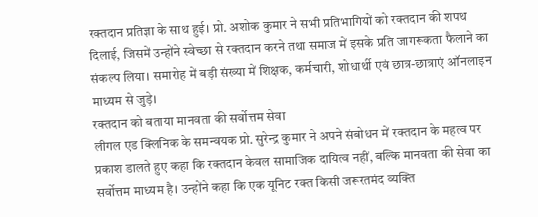रक्तदान प्रतिज्ञा के साथ हुई। प्रो. अशोक कुमार ने सभी प्रतिभागियों को रक्तदान की शपथ दिलाई, जिसमें उन्होंने स्वेच्छा से रक्तदान करने तथा समाज में इसके प्रति जागरूकता फैलाने का संकल्प लिया। समारोह में बड़ी संख्या में शिक्षक, कर्मचारी, शोधार्थी एवं छात्र-छात्राएं ऑनलाइन माध्यम से जुड़े।
रक्तदान को बताया मानवता की सर्वोत्तम सेवा
लीगल एड क्लिनिक के समन्वयक प्रो. सुरेन्द्र कुमार ने अपने संबोधन में रक्तदान के महत्व पर प्रकाश डालते हुए कहा कि रक्तदान केवल सामाजिक दायित्व नहीं, बल्कि मानवता की सेवा का सर्वोत्तम माध्यम है। उन्होंने कहा कि एक यूनिट रक्त किसी जरूरतमंद व्यक्ति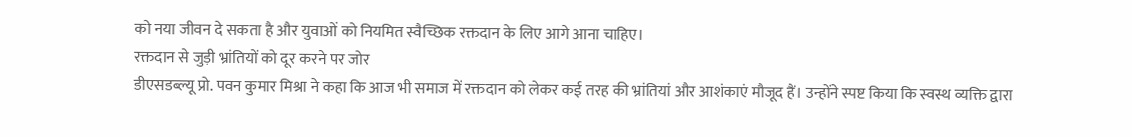को नया जीवन दे सकता है और युवाओं को नियमित स्वैच्छिक रक्तदान के लिए आगे आना चाहिए।
रक्तदान से जुड़ी भ्रांतियों को दूर करने पर जोर
डीएसडब्ल्यू प्रो. पवन कुमार मिश्रा ने कहा कि आज भी समाज में रक्तदान को लेकर कई तरह की भ्रांतियां और आशंकाएं मौजूद हैं। उन्होंने स्पष्ट किया कि स्वस्थ व्यक्ति द्वारा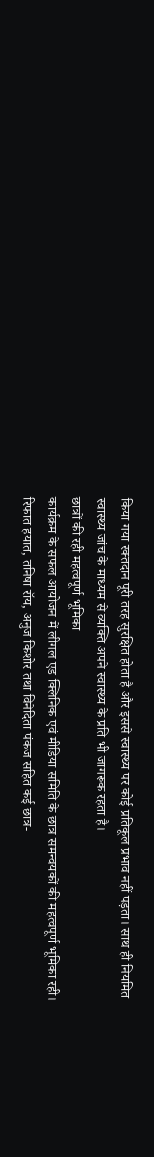किया गया रक्तदान पूरी तरह सुरक्षित होता है और इससे स्वास्थ्य पर कोई प्रतिकूल प्रभाव नहीं पड़ता। साथ ही नियमित स्वास्थ्य जांच के माध्यम से व्यक्ति अपने स्वास्थ्य के प्रति भी जागरूक रहता है।
छात्रों की रही महत्वपूर्ण भूमिका
कार्यक्रम के सफल आयोजन में लीगल एड क्लिनिक एवं मीडिया समिति के छात्र समन्वयकों की महत्वपूर्ण भूमिका रही। रिफात हयात, तनिषा रॉय, अनुज किशोर तथा विनेदिता पंकज सहित कई छात्र-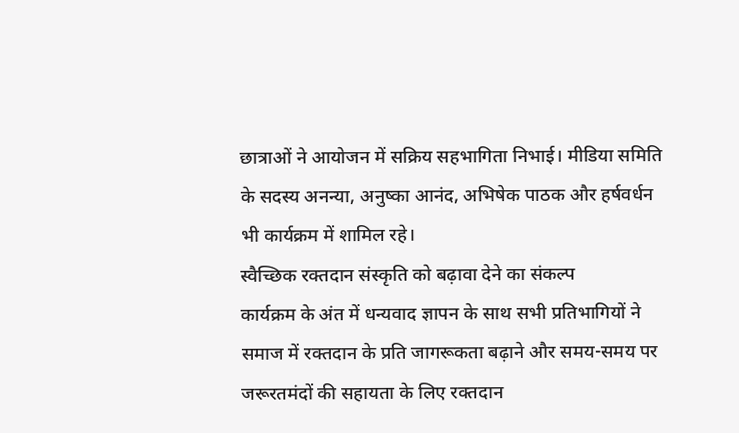छात्राओं ने आयोजन में सक्रिय सहभागिता निभाई। मीडिया समिति के सदस्य अनन्या, अनुष्का आनंद, अभिषेक पाठक और हर्षवर्धन भी कार्यक्रम में शामिल रहे।
स्वैच्छिक रक्तदान संस्कृति को बढ़ावा देने का संकल्प
कार्यक्रम के अंत में धन्यवाद ज्ञापन के साथ सभी प्रतिभागियों ने समाज में रक्तदान के प्रति जागरूकता बढ़ाने और समय-समय पर जरूरतमंदों की सहायता के लिए रक्तदान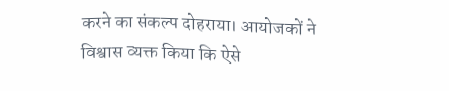करने का संकल्प दोहराया। आयोजकों ने विश्वास व्यक्त किया कि ऐसे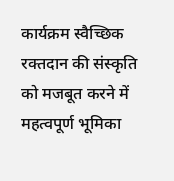कार्यक्रम स्वैच्छिक रक्तदान की संस्कृति को मजबूत करने में महत्वपूर्ण भूमिका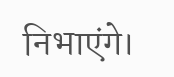निभाएंगे।